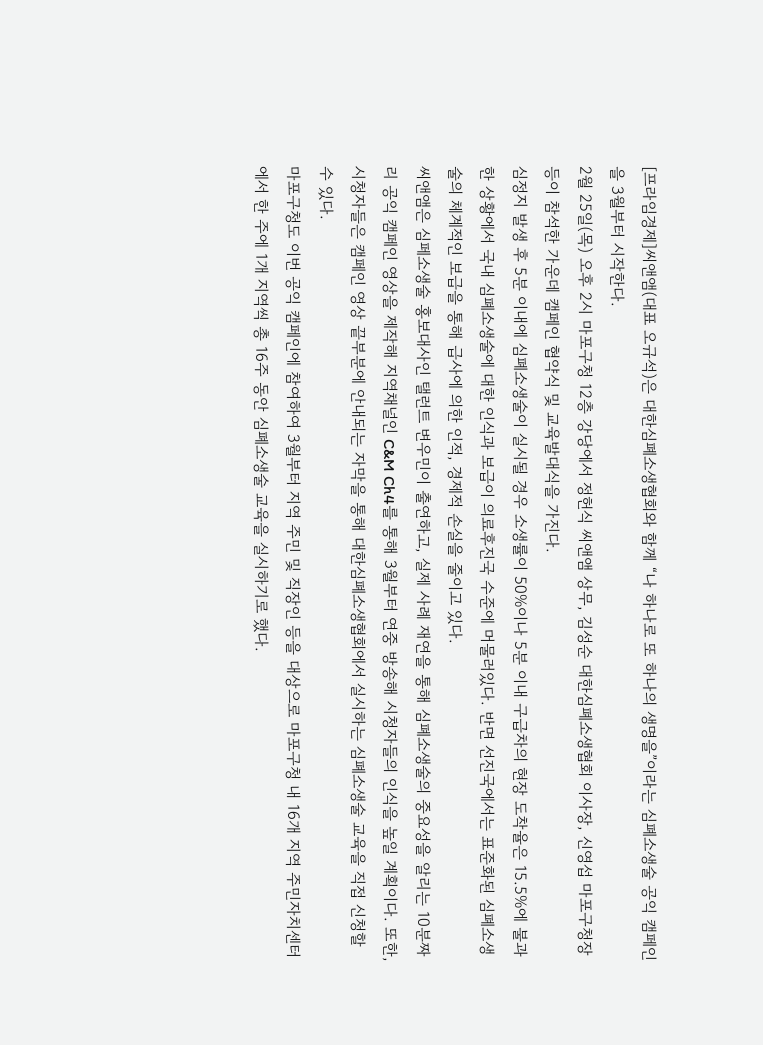[프라임경제]씨앤앰(대표 오규석)은 대한심폐소생협회와 함께 “나 하나로 또 하나의 생명을”이라는 심폐소생술 공익 캠페인을 3월부터 시작한다.
2월 25일(목) 오후 2시 마포구청 12층 강당에서 정헌식 씨앤앰 상무, 김성순 대한심폐소생협회 이사장, 신영섭 마포구청장 등이 참석한 가운데 캠페인 협약식 및 교육발대식을 가진다.
심정지 발생 후 5분 이내에 심폐소생술이 실시될 경우 소생률이 50%이나 5분 이내 구급차의 현장 도착율은 15.5%에 불과한 상황에서 국내 심폐소생술에 대한 인식과 보급이 의료후진국 수준에 머물러있다. 반면 선진국에서는 표준화된 심폐소생술의 체계적인 보급을 통해 급사에 의한 인적, 경제적 손실을 줄이고 있다.
씨앤앰은 심페소생술 홍보대사인 탤런트 변우민이 출연하고, 실제 사례 재연을 통해 심폐소생술의 중요성을 알리는 10분짜리 공익 캠페인 영상을 제작해 지역채널인 C&M Ch4를 통해 3월부터 연중 방송해 시청자들의 인식을 높일 계획이다. 또한, 시청자들은 캠페인 영상 끝부분에 안내되는 자막을 통해 대한심폐소생협회에서 실시하는 심폐소생술 교육을 직접 신청할 수 있다.
마포구청도 이번 공익 캠페인에 참여하여 3월부터 지역 주민 및 직장인 등을 대상으로 마포구청 내 16개 지역 주민자치센터에서 한 주에 1개 지역씩 총 16주 동안 심폐소생술 교육을 실시하기로 했다.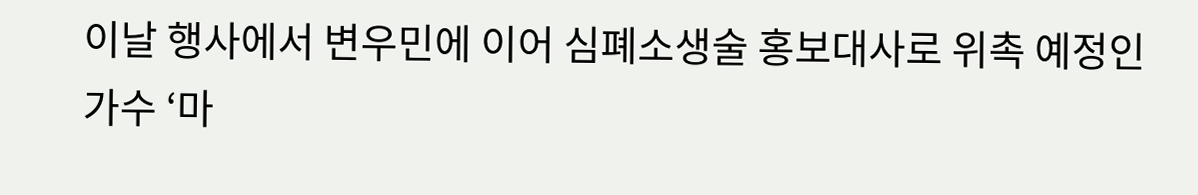이날 행사에서 변우민에 이어 심폐소생술 홍보대사로 위촉 예정인 가수 ‘마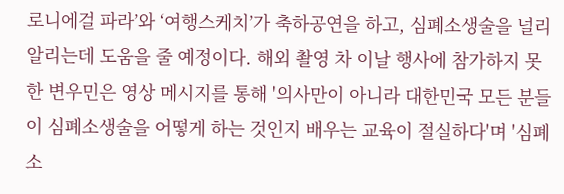로니에걸 파라’와 ‘여행스케치’가 축하공연을 하고, 심폐소생술을 널리 알리는데 도움을 줄 예정이다. 해외 촬영 차 이날 행사에 참가하지 못한 변우민은 영상 메시지를 통해 '의사만이 아니라 대한민국 모든 분들이 심폐소생술을 어떻게 하는 것인지 배우는 교육이 절실하다'며 '심폐소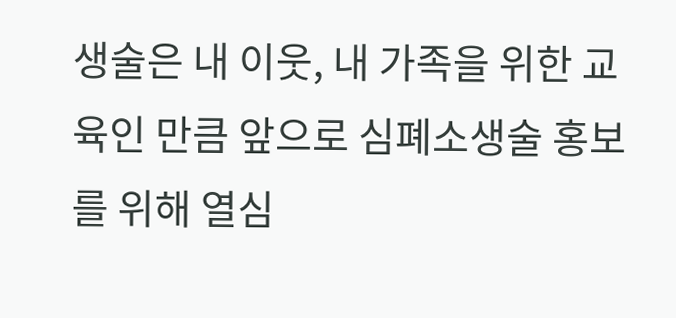생술은 내 이웃, 내 가족을 위한 교육인 만큼 앞으로 심폐소생술 홍보를 위해 열심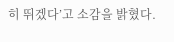히 뛰겠다’고 소감을 밝혔다.